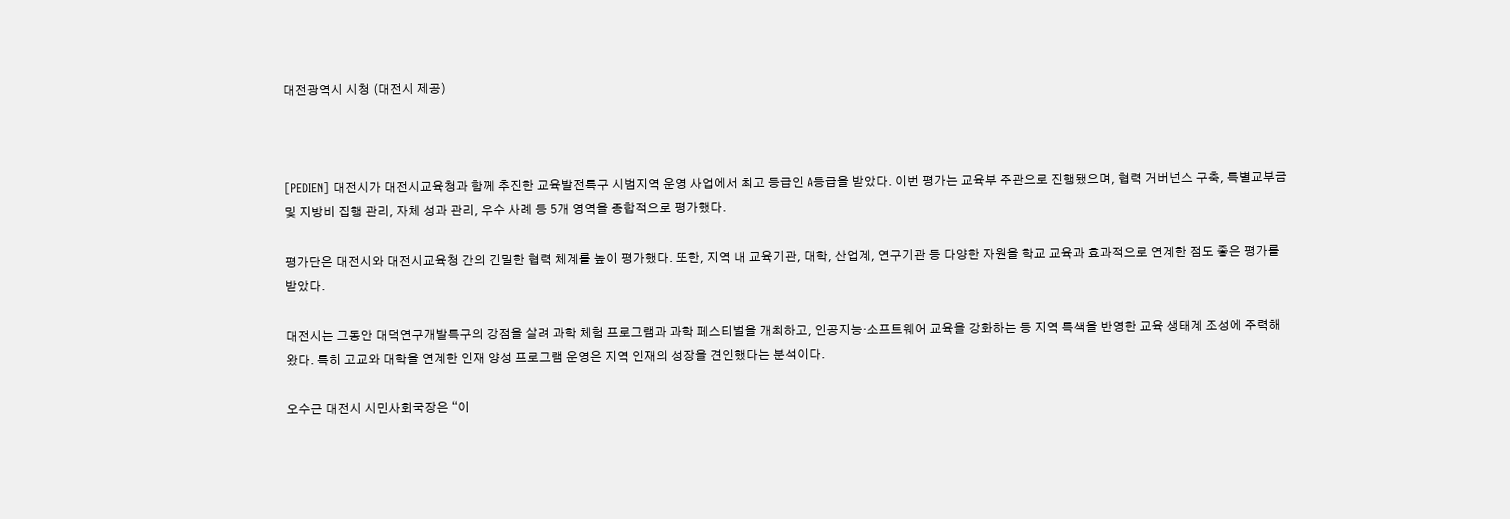대전광역시 시청 (대전시 제공)



[PEDIEN] 대전시가 대전시교육청과 함께 추진한 교육발전특구 시범지역 운영 사업에서 최고 등급인 A등급을 받았다. 이번 평가는 교육부 주관으로 진행됐으며, 협력 거버넌스 구축, 특별교부금 및 지방비 집행 관리, 자체 성과 관리, 우수 사례 등 5개 영역을 종합적으로 평가했다.

평가단은 대전시와 대전시교육청 간의 긴밀한 협력 체계를 높이 평가했다. 또한, 지역 내 교육기관, 대학, 산업계, 연구기관 등 다양한 자원을 학교 교육과 효과적으로 연계한 점도 좋은 평가를 받았다.

대전시는 그동안 대덕연구개발특구의 강점을 살려 과학 체험 프로그램과 과학 페스티벌을 개최하고, 인공지능·소프트웨어 교육을 강화하는 등 지역 특색을 반영한 교육 생태계 조성에 주력해왔다. 특히 고교와 대학을 연계한 인재 양성 프로그램 운영은 지역 인재의 성장을 견인했다는 분석이다.

오수근 대전시 시민사회국장은 “이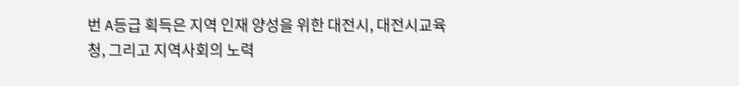번 A등급 획득은 지역 인재 양성을 위한 대전시, 대전시교육청, 그리고 지역사회의 노력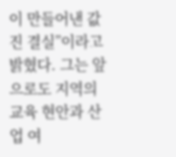이 만들어낸 값진 결실”이라고 밝혔다. 그는 앞으로도 지역의 교육 현안과 산업 여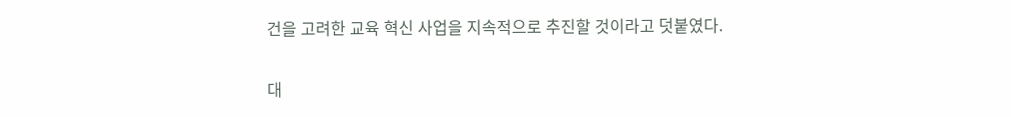건을 고려한 교육 혁신 사업을 지속적으로 추진할 것이라고 덧붙였다.

대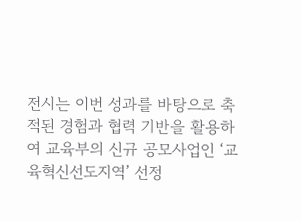전시는 이번 성과를 바탕으로 축적된 경험과 협력 기반을 활용하여 교육부의 신규 공모사업인 ‘교육혁신선도지역’ 선정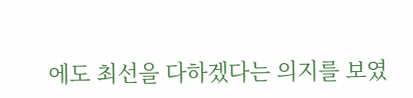에도 최선을 다하겠다는 의지를 보였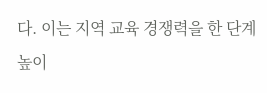다. 이는 지역 교육 경쟁력을 한 단계 높이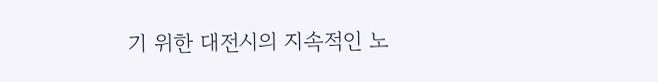기 위한 대전시의 지속적인 노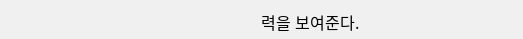력을 보여준다.